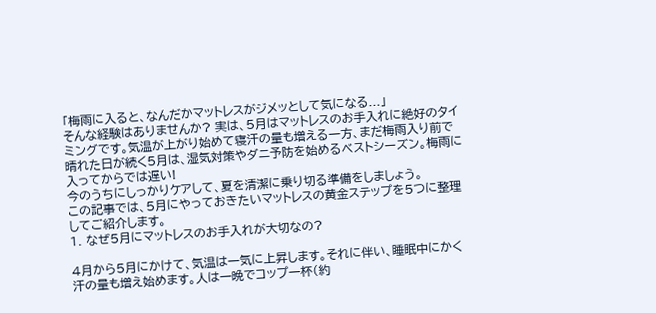「梅雨に入ると、なんだかマットレスがジメッとして気になる...」
そんな経験はありませんか? 実は、5月はマットレスのお手入れに絶好のタイミングです。気温が上がり始めて寝汗の量も増える一方、まだ梅雨入り前で晴れた日が続く5月は、湿気対策やダニ予防を始めるベストシーズン。梅雨に入ってからでは遅い!
今のうちにしっかりケアして、夏を清潔に乗り切る準備をしましょう。
この記事では、5月にやっておきたいマットレスの黄金ステップを5つに整理してご紹介します。
1. なぜ5月にマットレスのお手入れが大切なの?

4月から5月にかけて、気温は一気に上昇します。それに伴い、睡眠中にかく汗の量も増え始めます。人は一晩でコップ一杯(約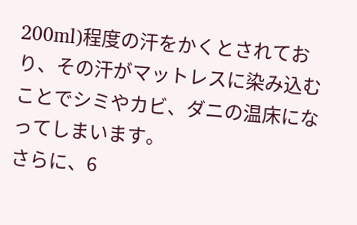200ml)程度の汗をかくとされており、その汗がマットレスに染み込むことでシミやカビ、ダニの温床になってしまいます。
さらに、6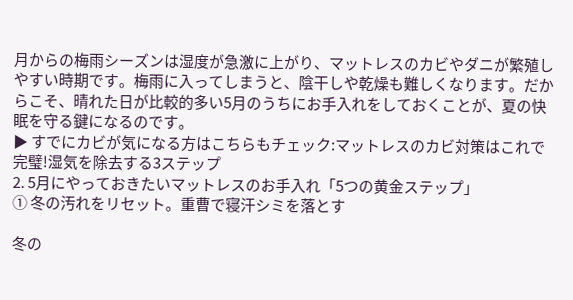月からの梅雨シーズンは湿度が急激に上がり、マットレスのカビやダニが繁殖しやすい時期です。梅雨に入ってしまうと、陰干しや乾燥も難しくなります。だからこそ、晴れた日が比較的多い5月のうちにお手入れをしておくことが、夏の快眠を守る鍵になるのです。
▶ すでにカビが気になる方はこちらもチェック:マットレスのカビ対策はこれで完璧!湿気を除去する3ステップ
2. 5月にやっておきたいマットレスのお手入れ「5つの黄金ステップ」
① 冬の汚れをリセット。重曹で寝汗シミを落とす

冬の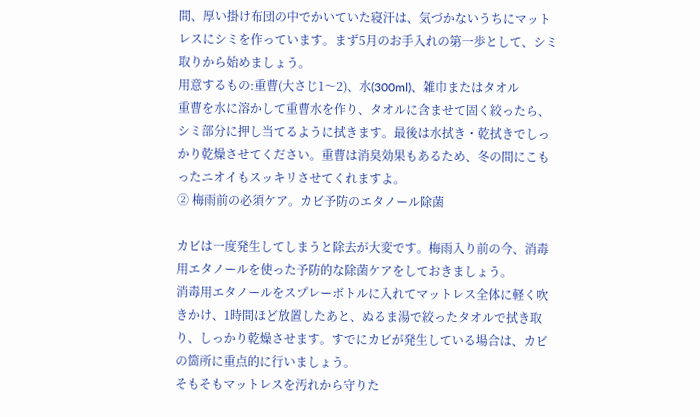間、厚い掛け布団の中でかいていた寝汗は、気づかないうちにマットレスにシミを作っています。まず5月のお手入れの第一歩として、シミ取りから始めましょう。
用意するもの:重曹(大さじ1〜2)、水(300ml)、雑巾またはタオル
重曹を水に溶かして重曹水を作り、タオルに含ませて固く絞ったら、シミ部分に押し当てるように拭きます。最後は水拭き・乾拭きでしっかり乾燥させてください。重曹は消臭効果もあるため、冬の間にこもったニオイもスッキリさせてくれますよ。
② 梅雨前の必須ケア。カビ予防のエタノール除菌

カビは一度発生してしまうと除去が大変です。梅雨入り前の今、消毒用エタノールを使った予防的な除菌ケアをしておきましょう。
消毒用エタノールをスプレーボトルに入れてマットレス全体に軽く吹きかけ、1時間ほど放置したあと、ぬるま湯で絞ったタオルで拭き取り、しっかり乾燥させます。すでにカビが発生している場合は、カビの箇所に重点的に行いましょう。
そもそもマットレスを汚れから守りた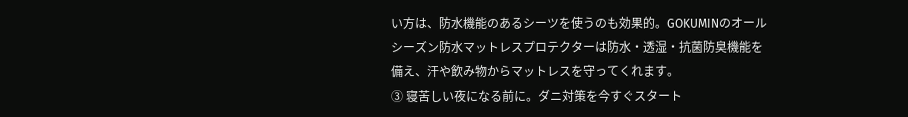い方は、防水機能のあるシーツを使うのも効果的。GOKUMINのオールシーズン防水マットレスプロテクターは防水・透湿・抗菌防臭機能を備え、汗や飲み物からマットレスを守ってくれます。
③ 寝苦しい夜になる前に。ダニ対策を今すぐスタート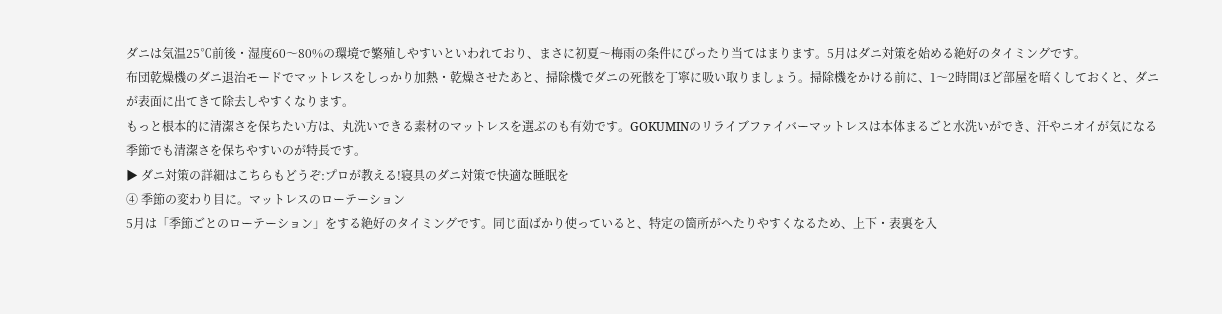ダニは気温25℃前後・湿度60〜80%の環境で繁殖しやすいといわれており、まさに初夏〜梅雨の条件にぴったり当てはまります。5月はダニ対策を始める絶好のタイミングです。
布団乾燥機のダニ退治モードでマットレスをしっかり加熱・乾燥させたあと、掃除機でダニの死骸を丁寧に吸い取りましょう。掃除機をかける前に、1〜2時間ほど部屋を暗くしておくと、ダニが表面に出てきて除去しやすくなります。
もっと根本的に清潔さを保ちたい方は、丸洗いできる素材のマットレスを選ぶのも有効です。GOKUMINのリライブファイバーマットレスは本体まるごと水洗いができ、汗やニオイが気になる季節でも清潔さを保ちやすいのが特長です。
▶ ダニ対策の詳細はこちらもどうぞ:プロが教える!寝具のダニ対策で快適な睡眠を
④ 季節の変わり目に。マットレスのローテーション
5月は「季節ごとのローテーション」をする絶好のタイミングです。同じ面ばかり使っていると、特定の箇所がへたりやすくなるため、上下・表裏を入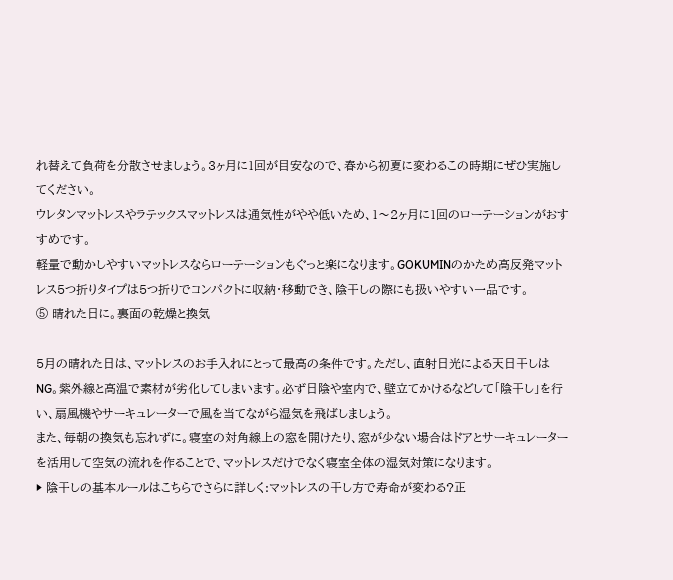れ替えて負荷を分散させましょう。3ヶ月に1回が目安なので、春から初夏に変わるこの時期にぜひ実施してください。
ウレタンマットレスやラテックスマットレスは通気性がやや低いため、1〜2ヶ月に1回のローテーションがおすすめです。
軽量で動かしやすいマットレスならローテーションもぐっと楽になります。GOKUMINのかため高反発マットレス5つ折りタイプは5つ折りでコンパクトに収納・移動でき、陰干しの際にも扱いやすい一品です。
⑤ 晴れた日に。裏面の乾燥と換気

5月の晴れた日は、マットレスのお手入れにとって最高の条件です。ただし、直射日光による天日干しはNG。紫外線と高温で素材が劣化してしまいます。必ず日陰や室内で、壁立てかけるなどして「陰干し」を行い、扇風機やサーキュレーターで風を当てながら湿気を飛ばしましょう。
また、毎朝の換気も忘れずに。寝室の対角線上の窓を開けたり、窓が少ない場合はドアとサーキュレーターを活用して空気の流れを作ることで、マットレスだけでなく寝室全体の湿気対策になります。
▶ 陰干しの基本ルールはこちらでさらに詳しく:マットレスの干し方で寿命が変わる?正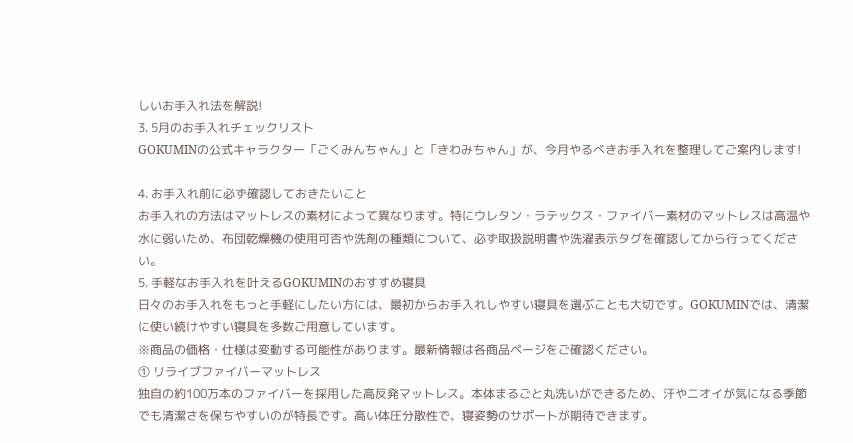しいお手入れ法を解説!
3. 5月のお手入れチェックリスト
GOKUMINの公式キャラクター「ごくみんちゃん」と「きわみちゃん」が、今月やるべきお手入れを整理してご案内します!

4. お手入れ前に必ず確認しておきたいこと
お手入れの方法はマットレスの素材によって異なります。特にウレタン・ラテックス・ファイバー素材のマットレスは高温や水に弱いため、布団乾燥機の使用可否や洗剤の種類について、必ず取扱説明書や洗濯表示タグを確認してから行ってください。
5. 手軽なお手入れを叶えるGOKUMINのおすすめ寝具
日々のお手入れをもっと手軽にしたい方には、最初からお手入れしやすい寝具を選ぶことも大切です。GOKUMINでは、清潔に使い続けやすい寝具を多数ご用意しています。
※商品の価格・仕様は変動する可能性があります。最新情報は各商品ページをご確認ください。
① リライブファイバーマットレス
独自の約100万本のファイバーを採用した高反発マットレス。本体まるごと丸洗いができるため、汗やニオイが気になる季節でも清潔さを保ちやすいのが特長です。高い体圧分散性で、寝姿勢のサポートが期待できます。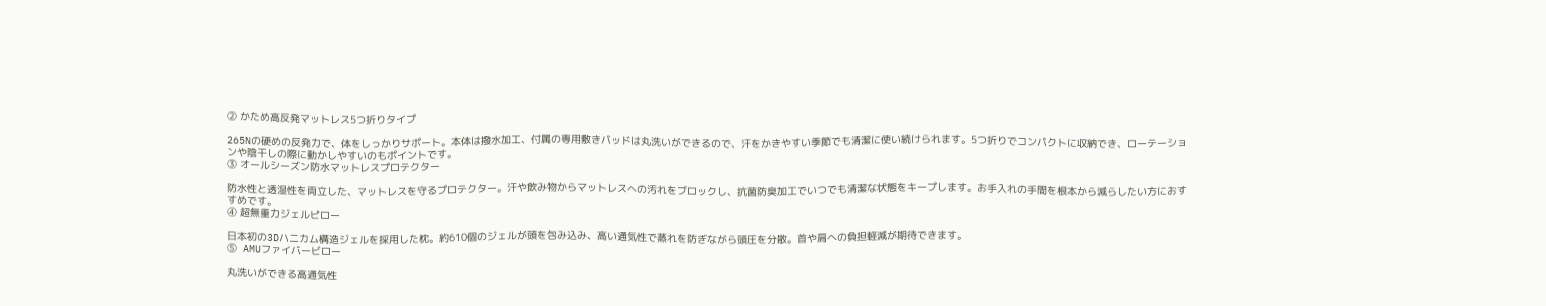② かため高反発マットレス5つ折りタイプ

265Nの硬めの反発力で、体をしっかりサポート。本体は撥水加工、付属の専用敷きパッドは丸洗いができるので、汗をかきやすい季節でも清潔に使い続けられます。5つ折りでコンパクトに収納でき、ローテーションや陰干しの際に動かしやすいのもポイントです。
③ オールシーズン防水マットレスプロテクター

防水性と透湿性を両立した、マットレスを守るプロテクター。汗や飲み物からマットレスへの汚れをブロックし、抗菌防臭加工でいつでも清潔な状態をキープします。お手入れの手間を根本から減らしたい方におすすめです。
④ 超無重力ジェルピロー

日本初の3Dハニカム構造ジェルを採用した枕。約610個のジェルが頭を包み込み、高い通気性で蒸れを防ぎながら頭圧を分散。首や肩への負担軽減が期待できます。
⑤ AMUファイバービロー

丸洗いができる高通気性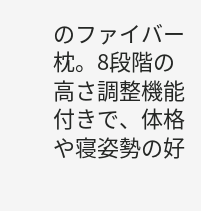のファイバー枕。8段階の高さ調整機能付きで、体格や寝姿勢の好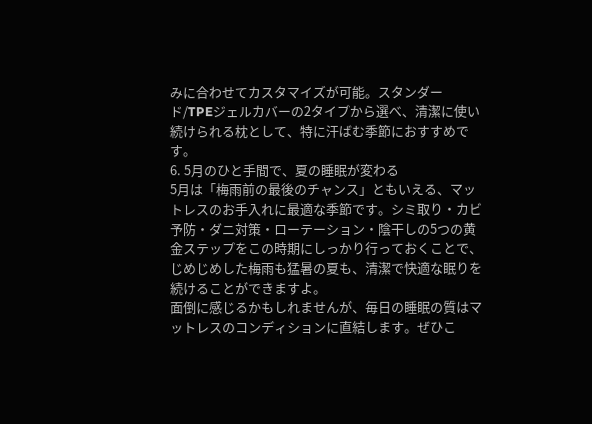みに合わせてカスタマイズが可能。スタンダード/TPEジェルカバーの2タイプから選べ、清潔に使い続けられる枕として、特に汗ばむ季節におすすめです。
6. 5月のひと手間で、夏の睡眠が変わる
5月は「梅雨前の最後のチャンス」ともいえる、マットレスのお手入れに最適な季節です。シミ取り・カビ予防・ダニ対策・ローテーション・陰干しの5つの黄金ステップをこの時期にしっかり行っておくことで、じめじめした梅雨も猛暑の夏も、清潔で快適な眠りを続けることができますよ。
面倒に感じるかもしれませんが、毎日の睡眠の質はマットレスのコンディションに直結します。ぜひこ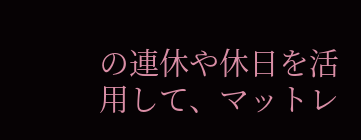の連休や休日を活用して、マットレ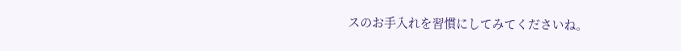スのお手入れを習慣にしてみてくださいね。